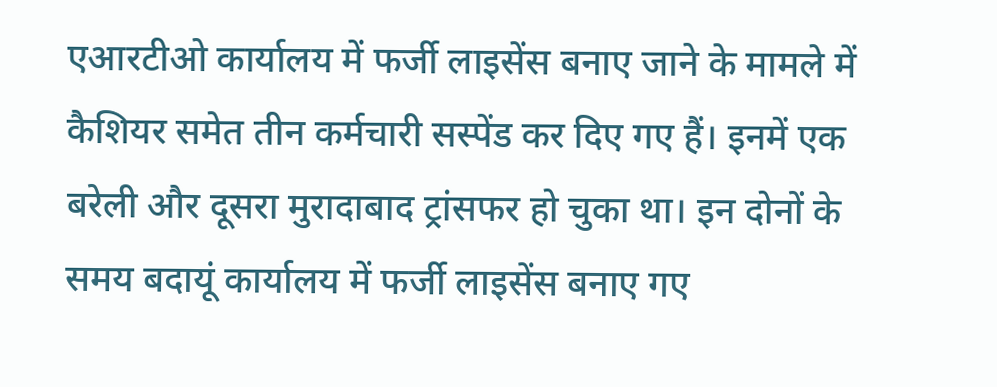एआरटीओ कार्यालय में फर्जी लाइसेंस बनाए जाने के मामले में कैशियर समेत तीन कर्मचारी सस्पेंड कर दिए गए हैं। इनमें एक बरेली और दूसरा मुरादाबाद ट्रांसफर हो चुका था। इन दोनों के समय बदायूं कार्यालय में फर्जी लाइसेंस बनाए गए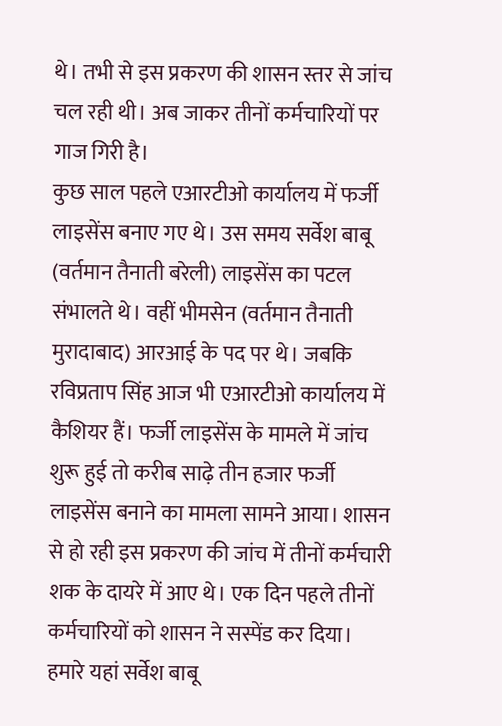थे। तभी से इस प्रकरण की शासन स्तर से जांच चल रही थी। अब जाकर तीनों कर्मचारियों पर गाज गिरी है।
कुछ साल पहले एआरटीओ कार्यालय में फर्जी लाइसेंस बनाए गए थे। उस समय सर्वेश बाबू (वर्तमान तैनाती बरेली) लाइसेंस का पटल संभालते थे। वहीं भीमसेन (वर्तमान तैनाती मुरादाबाद) आरआई के पद पर थे। जबकि रविप्रताप सिंह आज भी एआरटीओ कार्यालय में कैशियर हैं। फर्जी लाइसेंस के मामले में जांच शुरू हुई तो करीब साढ़े तीन हजार फर्जी लाइसेंस बनाने का मामला सामने आया। शासन से हो रही इस प्रकरण की जांच में तीनों कर्मचारी शक के दायरे में आए थे। एक दिन पहले तीनों कर्मचारियों को शासन ने सस्पेंड कर दिया।
हमारे यहां सर्वेश बाबू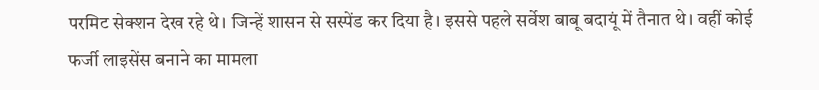परमिट सेक्शन देख रहे थे। जिन्हें शासन से सस्पेंड कर दिया है। इससे पहले सर्वेश बाबू बदायूं में तैनात थे। वहीं कोई फर्जी लाइसेंस बनाने का मामला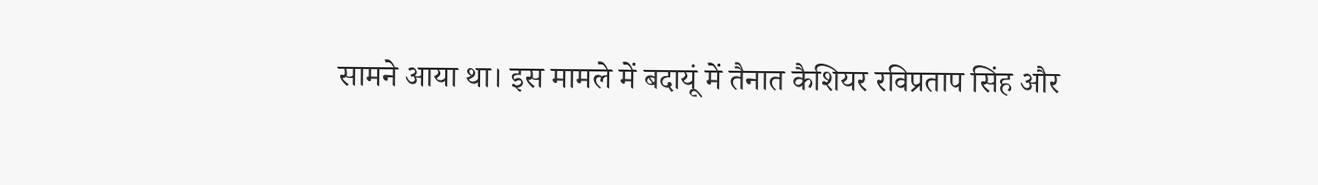सामने आया था। इस मामले में बदायूं में तैनात कैशियर रविप्रताप सिंह और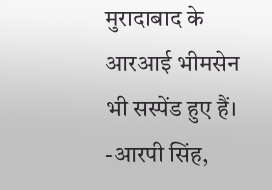मुरादाबाद के आरआई भीमसेन भी सस्पेंड हुए हैं।
-आरपी सिंह,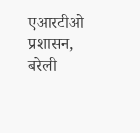एआरटीओ प्रशासन, बरेली